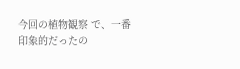今回の植物観察 で、一番印象的だったの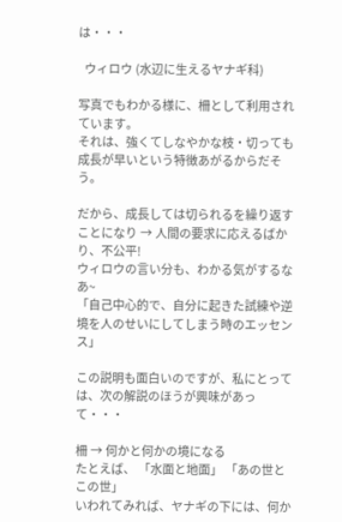は・・・

  ウィロウ (水辺に生えるヤナギ科)

写真でもわかる様に、柵として利用されています。
それは、強くてしなやかな枝・切っても成長が早いという特徴あがるからだそう。

だから、成長しては切られるを繰り返すことになり → 人間の要求に応えるばかり、不公平!
ウィロウの言い分も、わかる気がするなあ~
「自己中心的で、自分に起きた試練や逆境を人のせいにしてしまう時のエッセンス」

この説明も面白いのですが、私にとっては、次の解説のほうが興味があって・・・

柵 → 何かと何かの境になる
たとえば、 「水面と地面」 「あの世とこの世」
いわれてみれば、ヤナギの下には、何か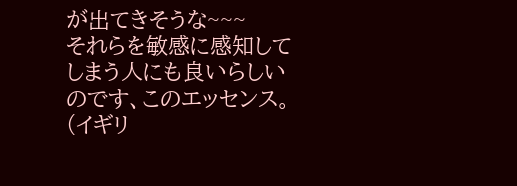が出てきそうな~~~
それらを敏感に感知してしまう人にも良いらしいのです、このエッセンス。
(イギリ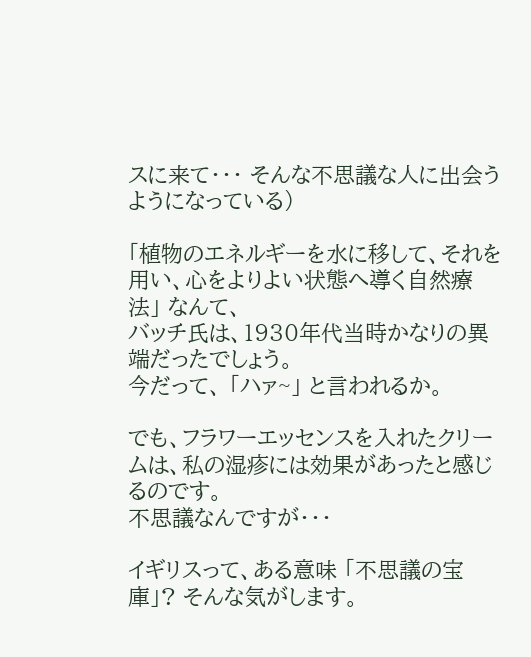スに来て・・・ そんな不思議な人に出会うようになっている)

「植物のエネルギーを水に移して、それを用い、心をよりよい状態へ導く自然療法」 なんて、
バッチ氏は、1930年代当時かなりの異端だったでしょう。
今だって、 「ハァ~」 と言われるか。

でも、フラワーエッセンスを入れたクリームは、私の湿疹には効果があったと感じるのです。
不思議なんですが・・・

イギリスって、ある意味 「不思議の宝庫」? そんな気がします。